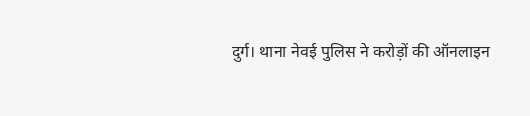दुर्ग। थाना नेवई पुलिस ने करोड़ों की ऑनलाइन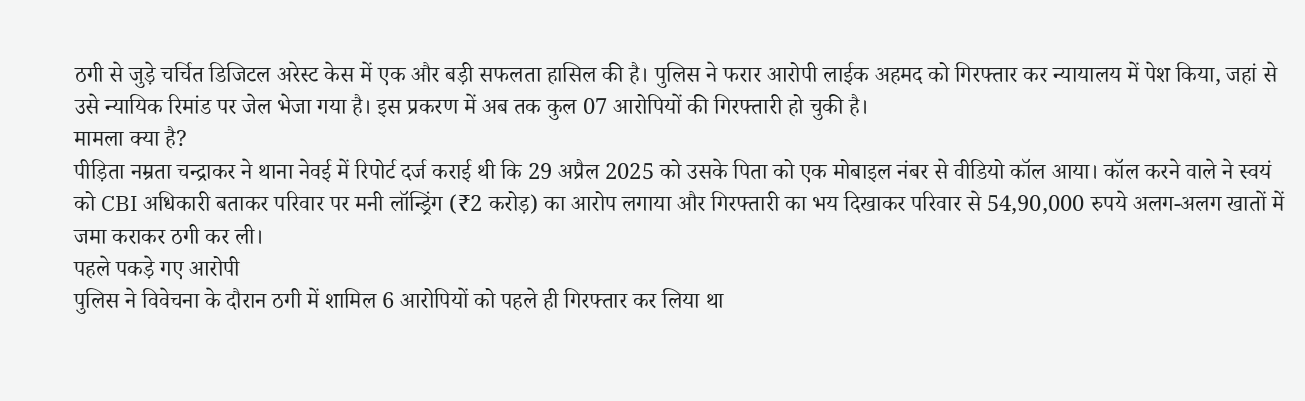ठगी से जुड़े चर्चित डिजिटल अरेस्ट केस में एक और बड़ी सफलता हासिल की है। पुलिस ने फरार आरोपी लाईक अहमद को गिरफ्तार कर न्यायालय में पेश किया, जहां से उसे न्यायिक रिमांड पर जेल भेजा गया है। इस प्रकरण में अब तक कुल 07 आरोपियों की गिरफ्तारी हो चुकी है।
मामला क्या है?
पीड़िता नम्रता चन्द्राकर ने थाना नेवई में रिपोर्ट दर्ज कराई थी कि 29 अप्रैल 2025 को उसके पिता को एक मोबाइल नंबर से वीडियो कॉल आया। कॉल करने वाले ने स्वयं को CBI अधिकारी बताकर परिवार पर मनी लॉन्ड्रिंग (₹2 करोड़) का आरोप लगाया और गिरफ्तारी का भय दिखाकर परिवार से 54,90,000 रुपये अलग-अलग खातों में जमा कराकर ठगी कर ली।
पहले पकड़े गए आरोपी
पुलिस ने विवेचना के दौरान ठगी में शामिल 6 आरोपियों को पहले ही गिरफ्तार कर लिया था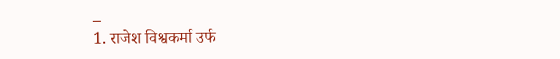–
1. राजेश विश्वकर्मा उर्फ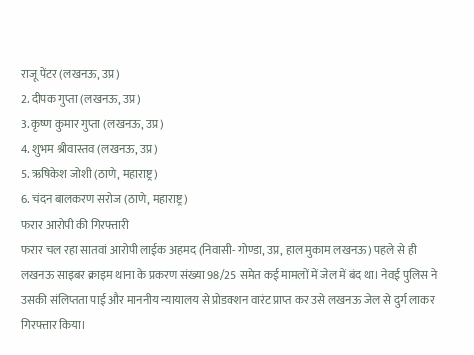राजू पेंटर (लखनऊ, उप्र)
2. दीपक गुप्ता (लखनऊ, उप्र)
3. कृष्ण कुमार गुप्ता (लखनऊ, उप्र)
4. शुभम श्रीवास्तव (लखनऊ, उप्र)
5. ऋषिकेश जोशी (ठाणे, महाराष्ट्र)
6. चंदन बालकरण सरोज (ठाणे, महाराष्ट्र)
फरार आरोपी की गिरफ्तारी
फरार चल रहा सातवां आरोपी लाईक अहमद (निवासी- गोण्डा, उप्र, हाल मुकाम लखनऊ) पहले से ही लखनऊ साइबर क्राइम थाना के प्रकरण संख्या 98/25 समेत कई मामलों में जेल में बंद था। नेवई पुलिस ने उसकी संलिप्तता पाई और माननीय न्यायालय से प्रोडक्शन वारंट प्राप्त कर उसे लखनऊ जेल से दुर्ग लाकर गिरफ्तार किया।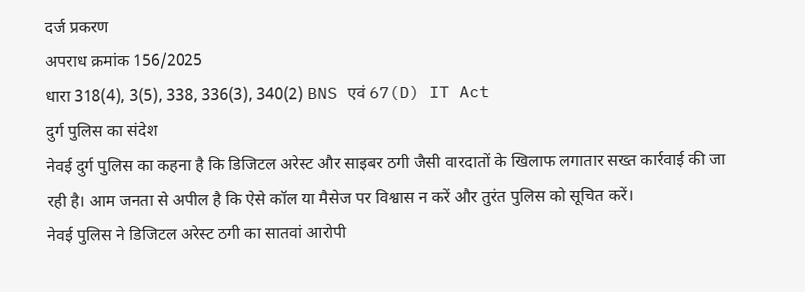दर्ज प्रकरण
अपराध क्रमांक 156/2025
धारा 318(4), 3(5), 338, 336(3), 340(2) BNS एवं 67(D) IT Act
दुर्ग पुलिस का संदेश
नेवई दुर्ग पुलिस का कहना है कि डिजिटल अरेस्ट और साइबर ठगी जैसी वारदातों के खिलाफ लगातार सख्त कार्रवाई की जा रही है। आम जनता से अपील है कि ऐसे कॉल या मैसेज पर विश्वास न करें और तुरंत पुलिस को सूचित करें।
नेवई पुलिस ने डिजिटल अरेस्ट ठगी का सातवां आरोपी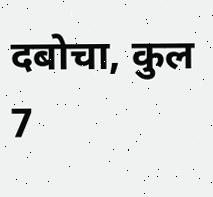दबोचा, कुल 7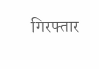गिरफ्तार